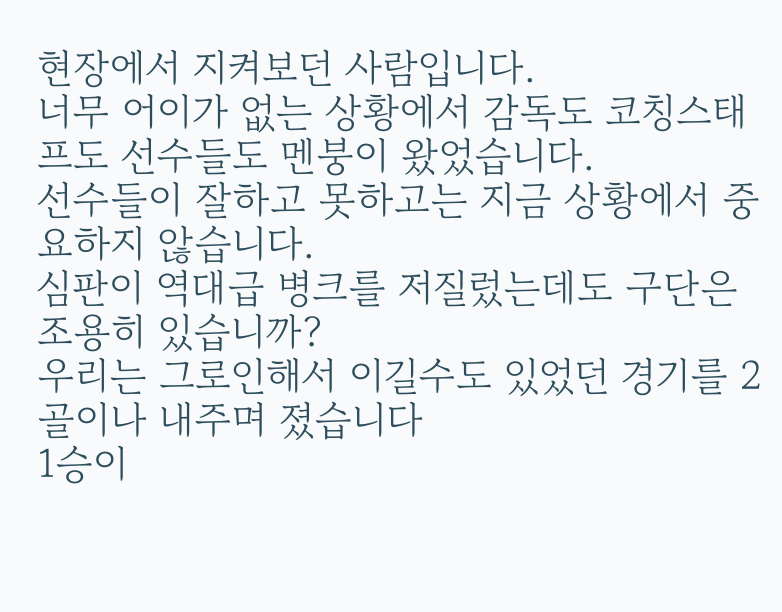현장에서 지켜보던 사람입니다.
너무 어이가 없는 상황에서 감독도 코칭스태프도 선수들도 멘붕이 왔었습니다.
선수들이 잘하고 못하고는 지금 상황에서 중요하지 않습니다.
심판이 역대급 병크를 저질렀는데도 구단은 조용히 있습니까?
우리는 그로인해서 이길수도 있었던 경기를 2골이나 내주며 졌습니다
1승이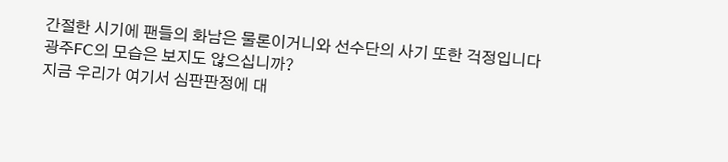간절한 시기에 팬들의 화남은 물론이거니와 선수단의 사기 또한 걱정입니다
광주FC의 모습은 보지도 않으십니까?
지금 우리가 여기서 심판판정에 대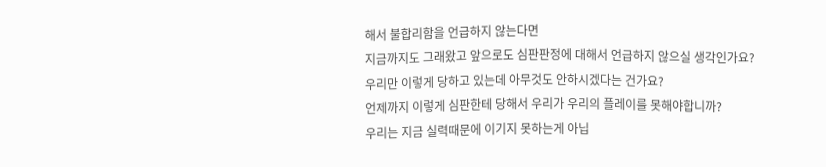해서 불합리함을 언급하지 않는다면
지금까지도 그래왔고 앞으로도 심판판정에 대해서 언급하지 않으실 생각인가요?
우리만 이렇게 당하고 있는데 아무것도 안하시겠다는 건가요?
언제까지 이렇게 심판한테 당해서 우리가 우리의 플레이를 못해야합니까?
우리는 지금 실력때문에 이기지 못하는게 아닙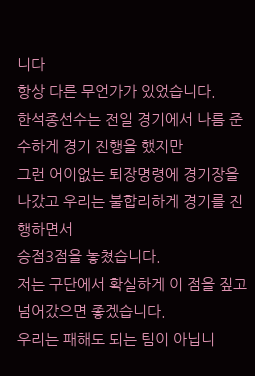니다
항상 다른 무언가가 있었습니다.
한석종선수는 전일 경기에서 나름 준수하게 경기 진행을 했지만
그런 어이없는 퇴장명령에 경기장을 나갔고 우리는 불합리하게 경기를 진행하면서
승점3점을 놓쳤습니다.
저는 구단에서 확실하게 이 점을 짚고 넘어갔으면 좋겠습니다.
우리는 패해도 되는 팀이 아닙니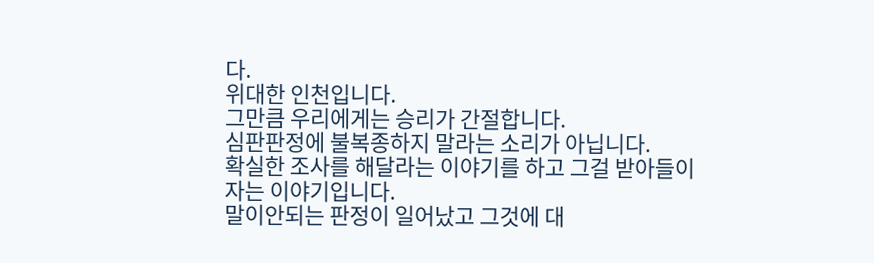다.
위대한 인천입니다.
그만큼 우리에게는 승리가 간절합니다.
심판판정에 불복종하지 말라는 소리가 아닙니다.
확실한 조사를 해달라는 이야기를 하고 그걸 받아들이자는 이야기입니다.
말이안되는 판정이 일어났고 그것에 대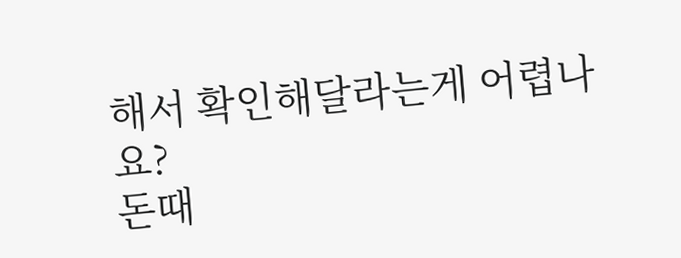해서 확인해달라는게 어렵나요?
돈때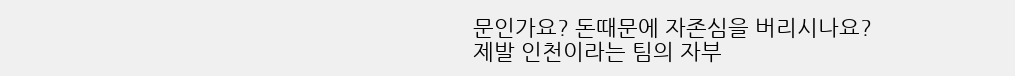문인가요? 돈때문에 자존심을 버리시나요?
제발 인천이라는 팀의 자부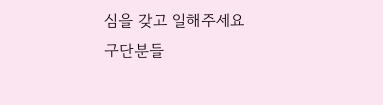심을 갖고 일해주세요
구단분들